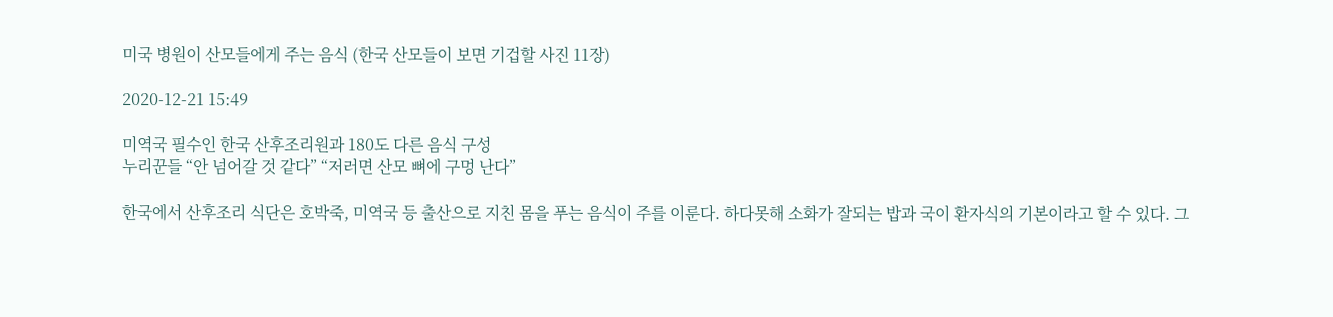미국 병원이 산모들에게 주는 음식 (한국 산모들이 보면 기겁할 사진 11장)

2020-12-21 15:49

미역국 필수인 한국 산후조리원과 180도 다른 음식 구성
누리꾼들 “안 넘어갈 것 같다” “저러면 산모 뼈에 구멍 난다”

한국에서 산후조리 식단은 호박죽, 미역국 등 출산으로 지친 몸을 푸는 음식이 주를 이룬다. 하다못해 소화가 잘되는 밥과 국이 환자식의 기본이라고 할 수 있다. 그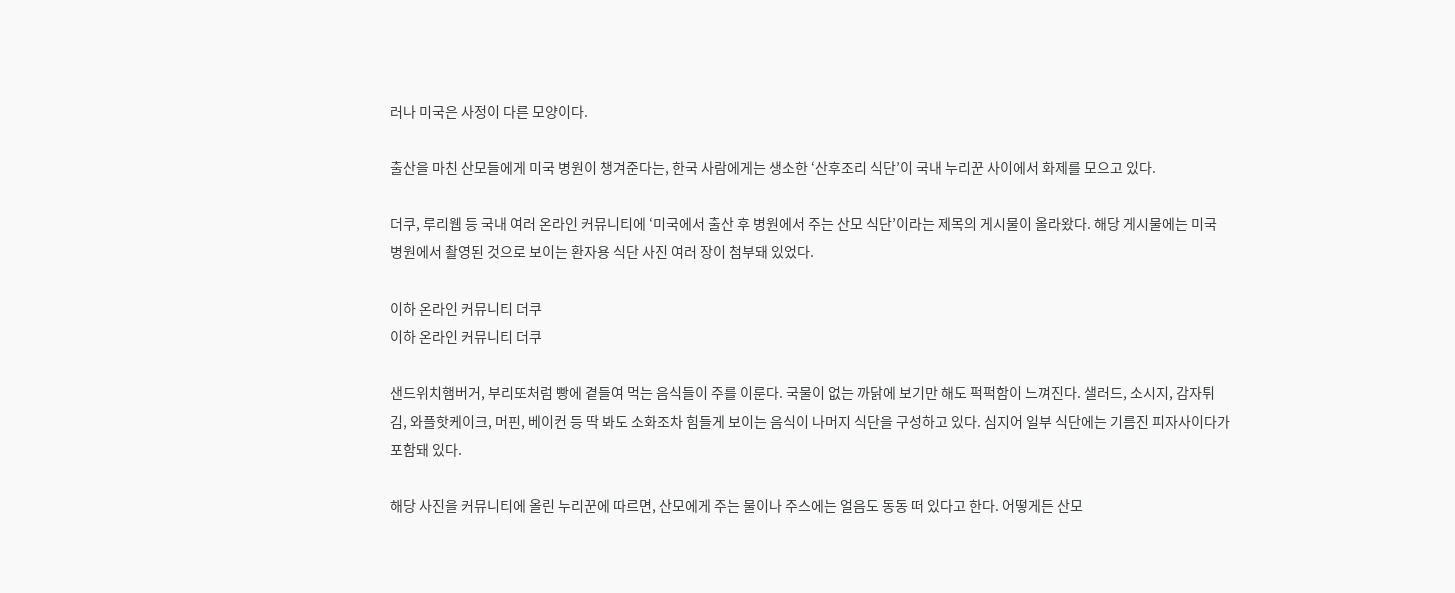러나 미국은 사정이 다른 모양이다.

출산을 마친 산모들에게 미국 병원이 챙겨준다는, 한국 사람에게는 생소한 ‘산후조리 식단’이 국내 누리꾼 사이에서 화제를 모으고 있다.

더쿠, 루리웹 등 국내 여러 온라인 커뮤니티에 ‘미국에서 출산 후 병원에서 주는 산모 식단’이라는 제목의 게시물이 올라왔다. 해당 게시물에는 미국 병원에서 촬영된 것으로 보이는 환자용 식단 사진 여러 장이 첨부돼 있었다.

이하 온라인 커뮤니티 더쿠
이하 온라인 커뮤니티 더쿠

샌드위치햄버거, 부리또처럼 빵에 곁들여 먹는 음식들이 주를 이룬다. 국물이 없는 까닭에 보기만 해도 퍽퍽함이 느껴진다. 샐러드, 소시지, 감자튀김, 와플핫케이크, 머핀, 베이컨 등 딱 봐도 소화조차 힘들게 보이는 음식이 나머지 식단을 구성하고 있다. 심지어 일부 식단에는 기름진 피자사이다가 포함돼 있다.

해당 사진을 커뮤니티에 올린 누리꾼에 따르면, 산모에게 주는 물이나 주스에는 얼음도 동동 떠 있다고 한다. 어떻게든 산모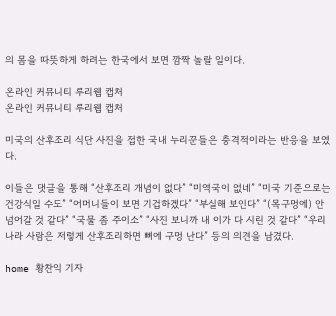의 몸을 따뜻하게 하려는 한국에서 보면 깜짝 놀랄 일이다.

온라인 커뮤니티 루리웹 캡처
온라인 커뮤니티 루리웹 캡처

미국의 산후조리 식단 사진을 접한 국내 누리꾼들은 충격적이라는 반응을 보였다.

이들은 댓글을 통해 “산후조리 개념이 없다” “미역국이 없네” “미국 기준으로는 건강식일 수도” “어머니들이 보면 기겁하겠다” “부실해 보인다” “(목구멍에) 안 넘어갈 것 같다” “국물 좀 주이소” “사진 보니까 내 이가 다 시린 것 같다” “우리나라 사람은 저렇게 산후조리하면 뼈에 구멍 난다” 등의 의견을 남겼다.

home 황찬익 기자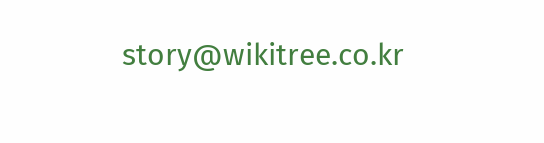story@wikitree.co.kr